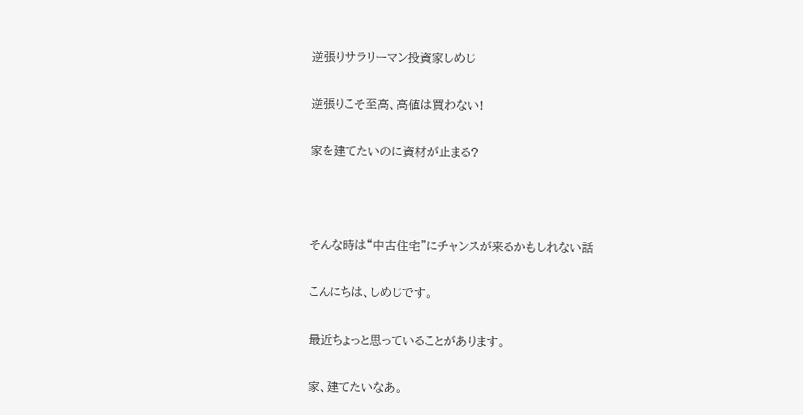逆張りサラリーマン投資家しめじ

逆張りこそ至高、高値は買わない!

家を建てたいのに資材が止まる?



そんな時は“中古住宅”にチャンスが来るかもしれない話

こんにちは、しめじです。

最近ちょっと思っていることがあります。

家、建てたいなあ。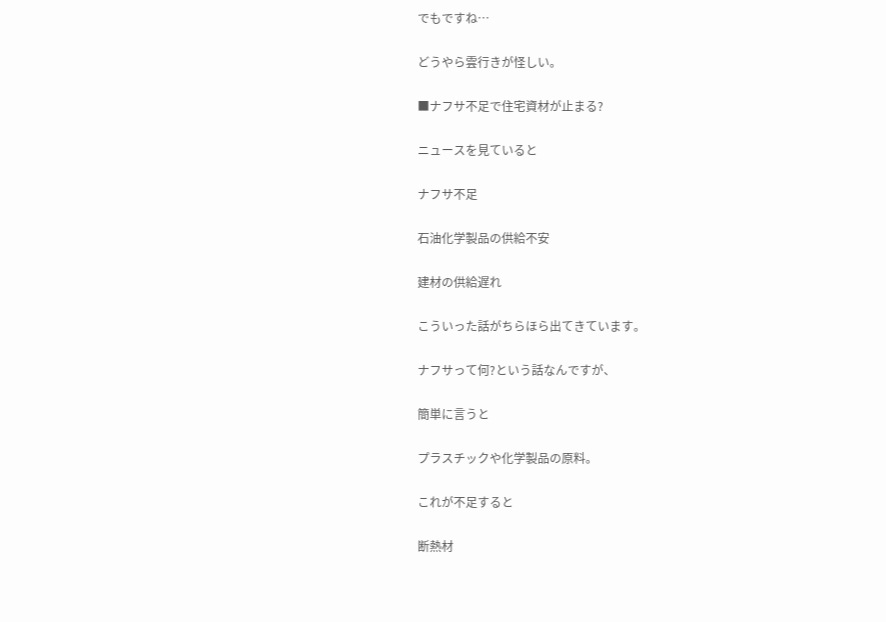でもですね…

どうやら雲行きが怪しい。

■ナフサ不足で住宅資材が止まる?

ニュースを見ていると

ナフサ不足

石油化学製品の供給不安

建材の供給遅れ

こういった話がちらほら出てきています。

ナフサって何?という話なんですが、

簡単に言うと

プラスチックや化学製品の原料。

これが不足すると

断熱材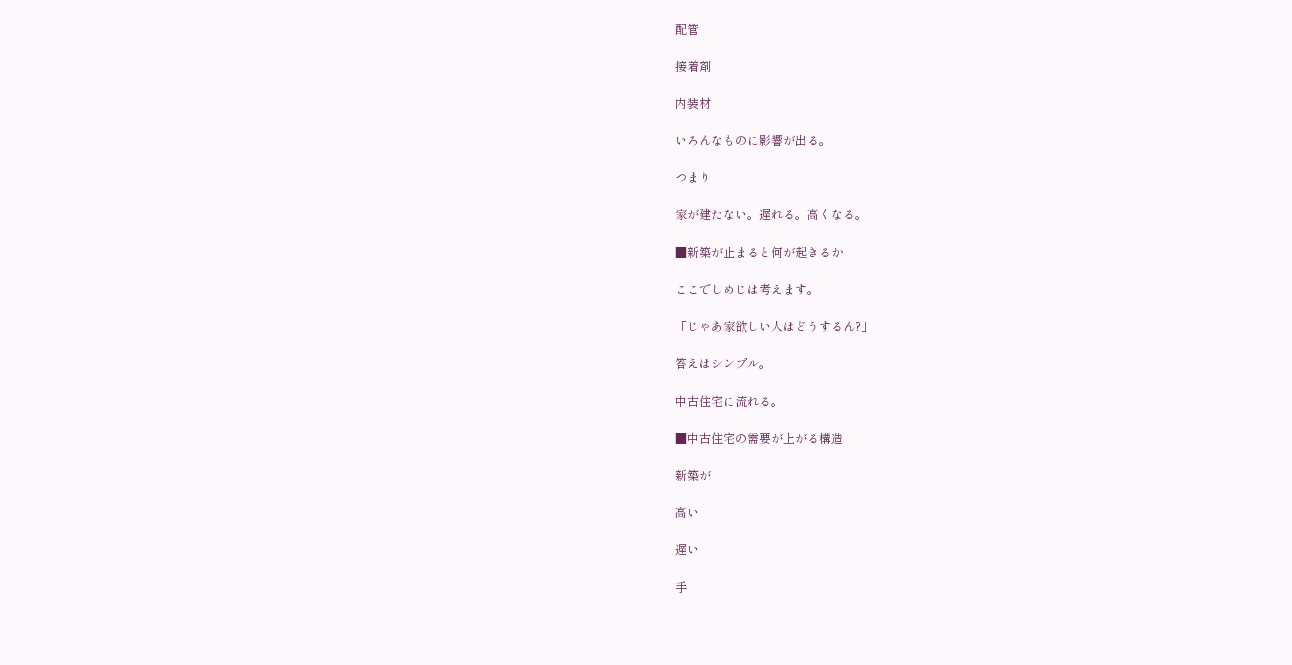配管

接着剤

内装材

いろんなものに影響が出る。

つまり

家が建たない。遅れる。高くなる。

■新築が止まると何が起きるか

ここでしめじは考えます。

「じゃあ家欲しい人はどうするん?」

答えはシンプル。

中古住宅に流れる。

■中古住宅の需要が上がる構造

新築が

高い

遅い

手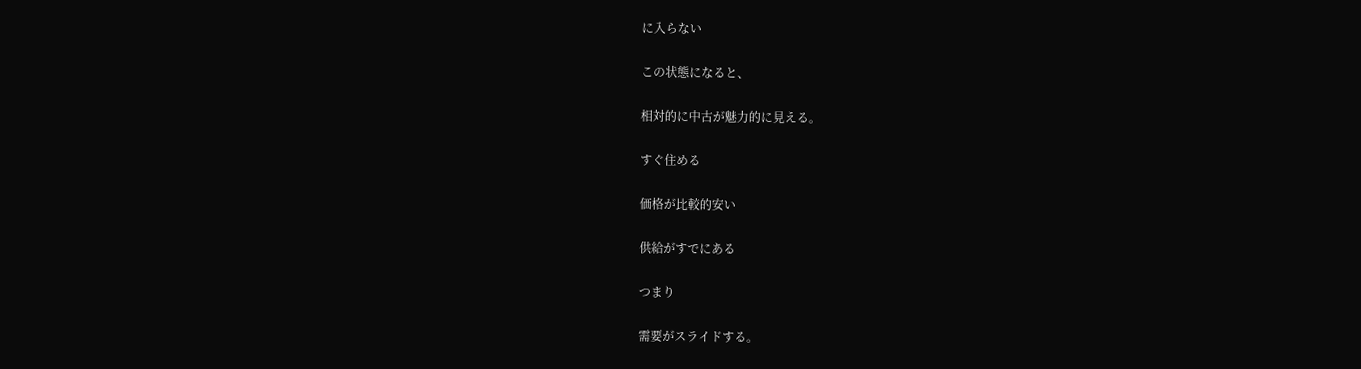に入らない

この状態になると、

相対的に中古が魅力的に見える。

すぐ住める

価格が比較的安い

供給がすでにある

つまり

需要がスライドする。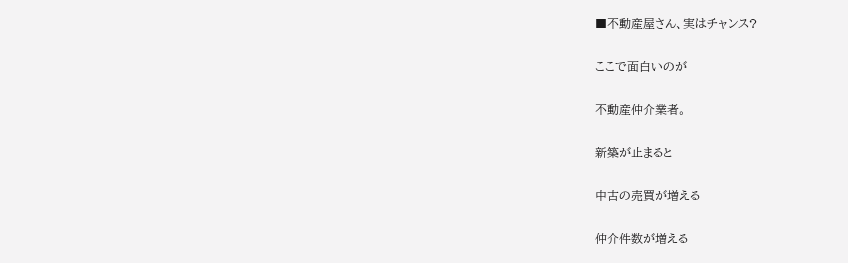■不動産屋さん、実はチャンス?

ここで面白いのが

不動産仲介業者。

新築が止まると

中古の売買が増える

仲介件数が増える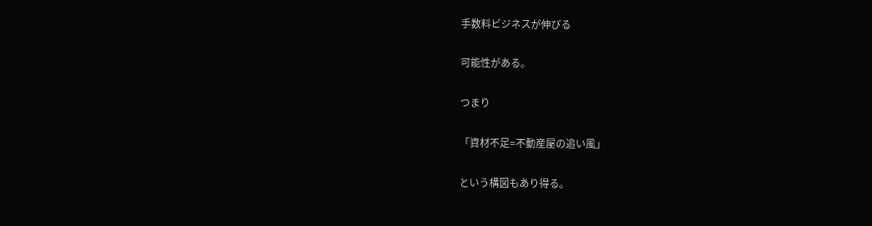手数料ビジネスが伸びる

可能性がある。

つまり

「資材不足=不動産屋の追い風」

という構図もあり得る。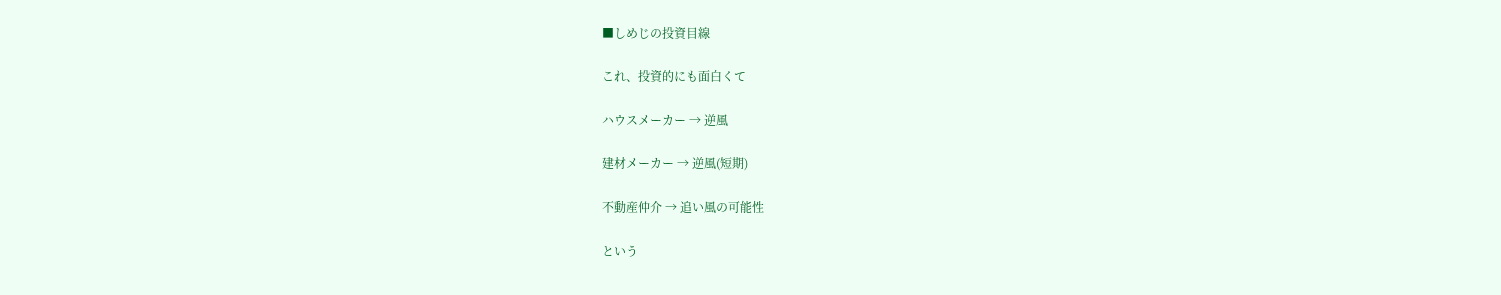■しめじの投資目線

これ、投資的にも面白くて

ハウスメーカー → 逆風

建材メーカー → 逆風(短期)

不動産仲介 → 追い風の可能性

という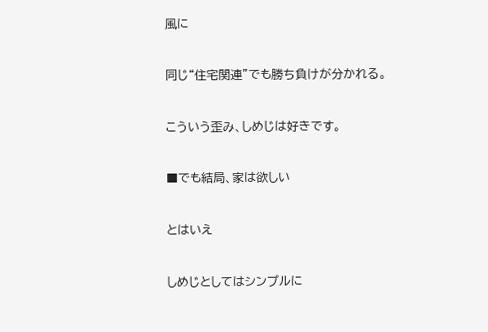風に

同じ“住宅関連”でも勝ち負けが分かれる。

こういう歪み、しめじは好きです。

■でも結局、家は欲しい

とはいえ

しめじとしてはシンプルに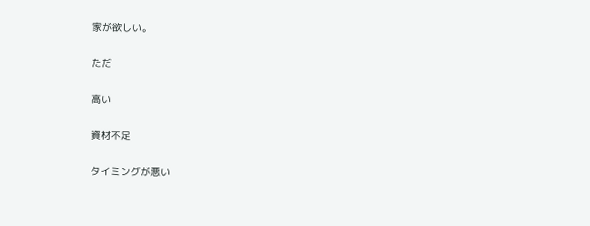家が欲しい。

ただ

高い

資材不足

タイミングが悪い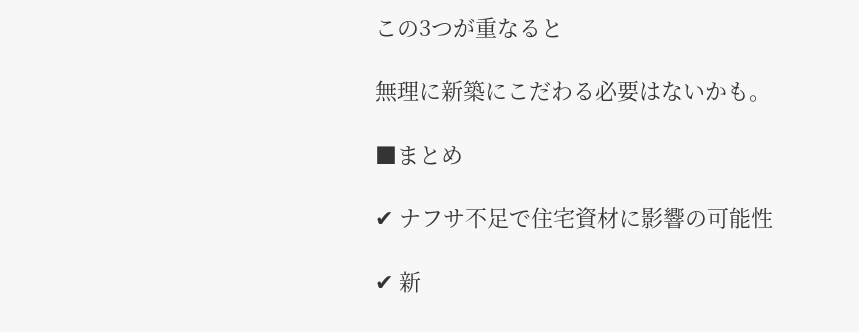この3つが重なると

無理に新築にこだわる必要はないかも。

■まとめ

✔ ナフサ不足で住宅資材に影響の可能性

✔ 新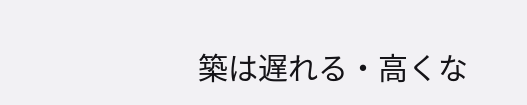築は遅れる・高くな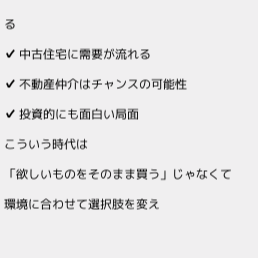る

✔ 中古住宅に需要が流れる

✔ 不動産仲介はチャンスの可能性

✔ 投資的にも面白い局面

こういう時代は

「欲しいものをそのまま買う」じゃなくて

環境に合わせて選択肢を変え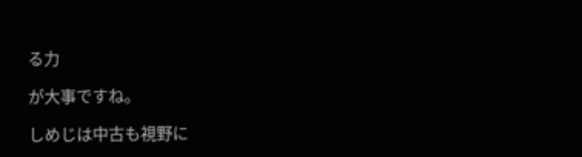る力

が大事ですね。

しめじは中古も視野に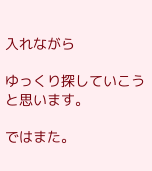入れながら

ゆっくり探していこうと思います。

ではまた。